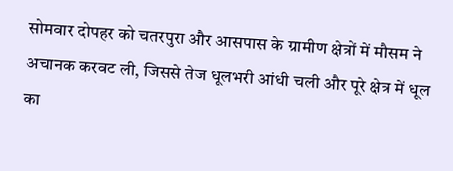सोमवार दोपहर को चतरपुरा और आसपास के ग्रामीण क्षेत्रों में मौसम ने अचानक करवट ली, जिससे तेज धूलभरी आंधी चली और पूरे क्षेत्र में धूल का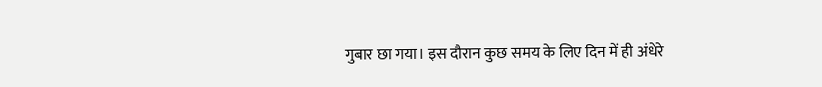गुबार छा गया। इस दौरान कुछ समय के लिए दिन में ही अंधेरे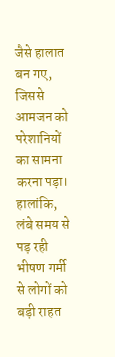जैसे हालात बन गए, जिससे आमजन को परेशानियों का सामना करना पड़ा। हालांकि, लंबे समय से पड़ रही भीषण गर्मी से लोगों को बड़ी राहत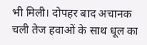भी मिली। दोपहर बाद अचानक चली तेज हवाओं के साथ धूल का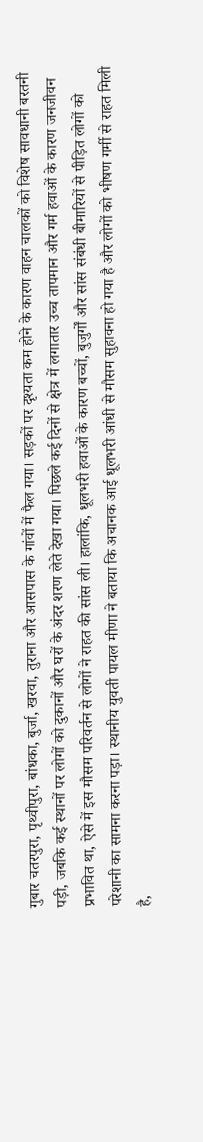गुबार चतरपुरा, पृथ्वीपुरा, बांधका, बुर्जा, खरवा, तुराना और आसपास के गांवों में फैल गया। सड़कों पर दृश्यता कम होने के कारण वाहन चालकों को विशेष सावधानी बरतनी पड़ी, जबकि कई स्थानों पर लोगों को दुकानों और घरों के अंदर शरण लेते देखा गया। पिछले कई दिनों से क्षेत्र में लगातार उच्च तापमान और गर्म हवाओं के कारण जनजीवन प्रभावित था, ऐसे में इस मौसम परिवर्तन से लोगों ने राहत की सांस ली। हालांकि, धूलभरी हवाओं के कारण बच्चों, बुजुर्गों और सांस संबंधी बीमारियों से पीड़ित लोगों को परेशानी का सामना करना पड़ा। स्थानीय युवती पायल मीणा ने बताया कि अचानक आई धूलभरी आंधी से मौसम सुहावना हो गया है और लोगों को भीषण गर्मी से राहत मिली है,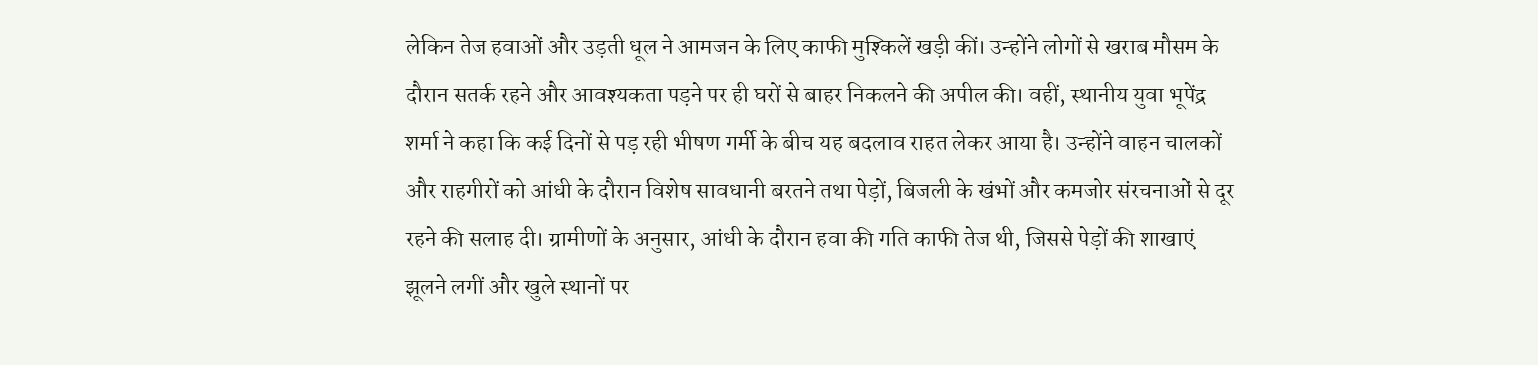लेकिन तेज हवाओं और उड़ती धूल ने आमजन के लिए काफी मुश्किलें खड़ी कीं। उन्होंने लोगों से खराब मौसम के दौरान सतर्क रहने और आवश्यकता पड़ने पर ही घरों से बाहर निकलने की अपील की। वहीं, स्थानीय युवा भूपेंद्र शर्मा ने कहा कि कई दिनों से पड़ रही भीषण गर्मी के बीच यह बदलाव राहत लेकर आया है। उन्होंने वाहन चालकों और राहगीरों को आंधी के दौरान विशेष सावधानी बरतने तथा पेड़ों, बिजली के खंभों और कमजोर संरचनाओं से दूर रहने की सलाह दी। ग्रामीणों के अनुसार, आंधी के दौरान हवा की गति काफी तेज थी, जिससे पेड़ों की शाखाएं झूलने लगीं और खुले स्थानों पर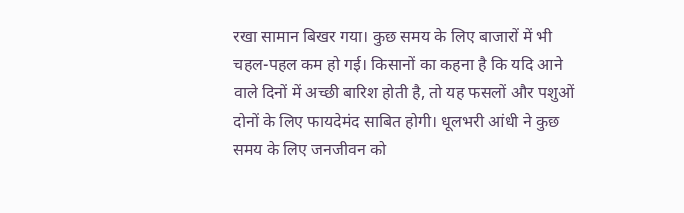रखा सामान बिखर गया। कुछ समय के लिए बाजारों में भी चहल-पहल कम हो गई। किसानों का कहना है कि यदि आने वाले दिनों में अच्छी बारिश होती है, तो यह फसलों और पशुओं दोनों के लिए फायदेमंद साबित होगी। धूलभरी आंधी ने कुछ समय के लिए जनजीवन को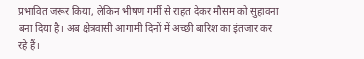प्रभावित जरूर किया, लेकिन भीषण गर्मी से राहत देकर मौसम को सुहावना बना दिया है। अब क्षेत्रवासी आगामी दिनों में अच्छी बारिश का इंतजार कर रहे हैं।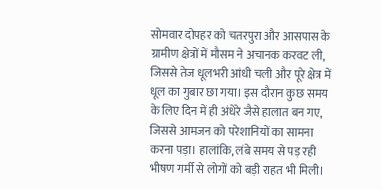सोमवार दोपहर को चतरपुरा और आसपास के ग्रामीण क्षेत्रों में मौसम ने अचानक करवट ली, जिससे तेज धूलभरी आंधी चली और पूरे क्षेत्र में धूल का गुबार छा गया। इस दौरान कुछ समय के लिए दिन में ही अंधेरे जैसे हालात बन गए, जिससे आमजन को परेशानियों का सामना करना पड़ा। हालांकि, लंबे समय से पड़ रही भीषण गर्मी से लोगों को बड़ी राहत भी मिली।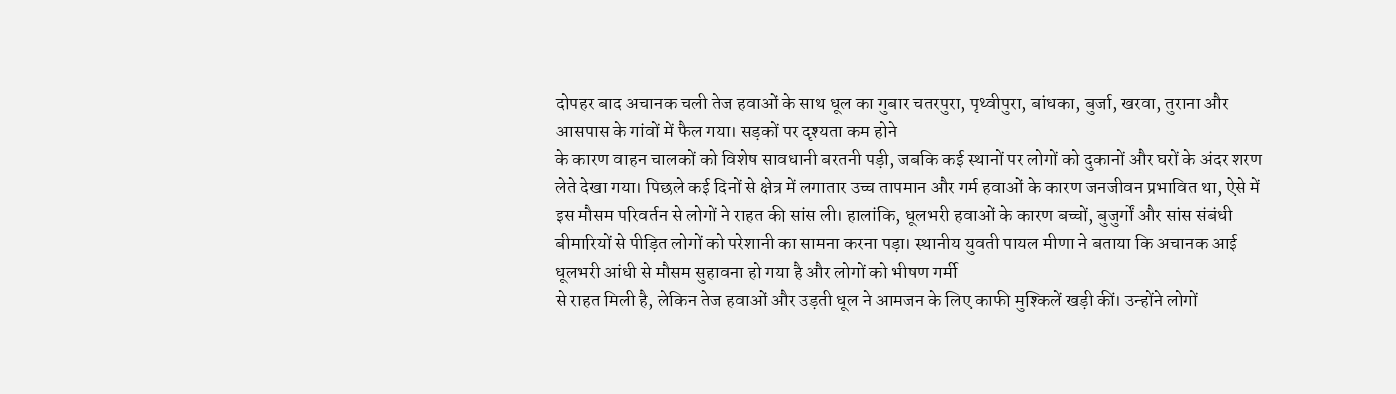दोपहर बाद अचानक चली तेज हवाओं के साथ धूल का गुबार चतरपुरा, पृथ्वीपुरा, बांधका, बुर्जा, खरवा, तुराना और आसपास के गांवों में फैल गया। सड़कों पर दृश्यता कम होने
के कारण वाहन चालकों को विशेष सावधानी बरतनी पड़ी, जबकि कई स्थानों पर लोगों को दुकानों और घरों के अंदर शरण लेते देखा गया। पिछले कई दिनों से क्षेत्र में लगातार उच्च तापमान और गर्म हवाओं के कारण जनजीवन प्रभावित था, ऐसे में इस मौसम परिवर्तन से लोगों ने राहत की सांस ली। हालांकि, धूलभरी हवाओं के कारण बच्चों, बुजुर्गों और सांस संबंधी बीमारियों से पीड़ित लोगों को परेशानी का सामना करना पड़ा। स्थानीय युवती पायल मीणा ने बताया कि अचानक आई धूलभरी आंधी से मौसम सुहावना हो गया है और लोगों को भीषण गर्मी
से राहत मिली है, लेकिन तेज हवाओं और उड़ती धूल ने आमजन के लिए काफी मुश्किलें खड़ी कीं। उन्होंने लोगों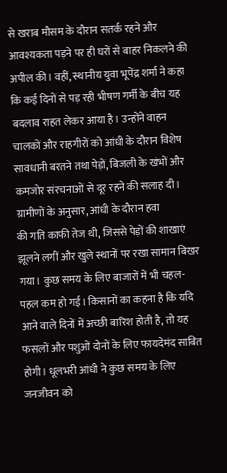से खराब मौसम के दौरान सतर्क रहने और आवश्यकता पड़ने पर ही घरों से बाहर निकलने की अपील की। वहीं, स्थानीय युवा भूपेंद्र शर्मा ने कहा कि कई दिनों से पड़ रही भीषण गर्मी के बीच यह बदलाव राहत लेकर आया है। उन्होंने वाहन चालकों और राहगीरों को आंधी के दौरान विशेष सावधानी बरतने तथा पेड़ों, बिजली के खंभों और कमजोर संरचनाओं से दूर रहने की सलाह दी। ग्रामीणों के अनुसार, आंधी के दौरान हवा
की गति काफी तेज थी, जिससे पेड़ों की शाखाएं झूलने लगीं और खुले स्थानों पर रखा सामान बिखर गया। कुछ समय के लिए बाजारों में भी चहल-पहल कम हो गई। किसानों का कहना है कि यदि आने वाले दिनों में अच्छी बारिश होती है, तो यह फसलों और पशुओं दोनों के लिए फायदेमंद साबित होगी। धूलभरी आंधी ने कुछ समय के लिए जनजीवन को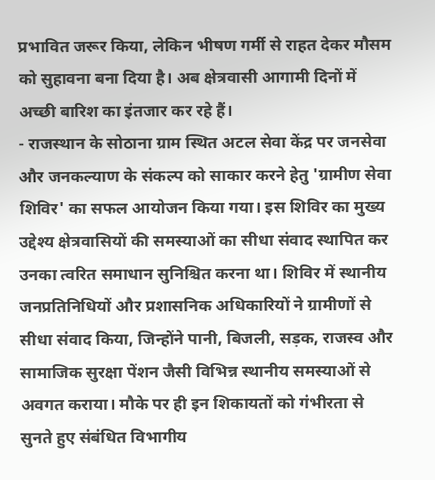प्रभावित जरूर किया, लेकिन भीषण गर्मी से राहत देकर मौसम को सुहावना बना दिया है। अब क्षेत्रवासी आगामी दिनों में अच्छी बारिश का इंतजार कर रहे हैं।
- राजस्थान के सोठाना ग्राम स्थित अटल सेवा केंद्र पर जनसेवा और जनकल्याण के संकल्प को साकार करने हेतु 'ग्रामीण सेवा शिविर' का सफल आयोजन किया गया। इस शिविर का मुख्य उद्देश्य क्षेत्रवासियों की समस्याओं का सीधा संवाद स्थापित कर उनका त्वरित समाधान सुनिश्चित करना था। शिविर में स्थानीय जनप्रतिनिधियों और प्रशासनिक अधिकारियों ने ग्रामीणों से सीधा संवाद किया, जिन्होंने पानी, बिजली, सड़क, राजस्व और सामाजिक सुरक्षा पेंशन जैसी विभिन्न स्थानीय समस्याओं से अवगत कराया। मौके पर ही इन शिकायतों को गंभीरता से सुनते हुए संबंधित विभागीय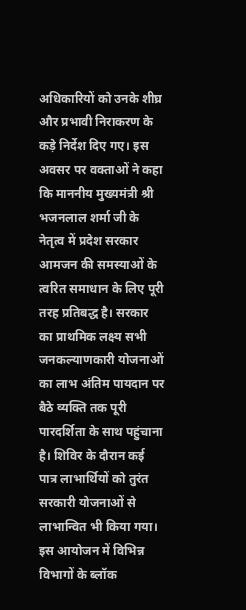अधिकारियों को उनके शीघ्र और प्रभावी निराकरण के कड़े निर्देश दिए गए। इस अवसर पर वक्ताओं ने कहा कि माननीय मुख्यमंत्री श्री भजनलाल शर्मा जी के नेतृत्व में प्रदेश सरकार आमजन की समस्याओं के त्वरित समाधान के लिए पूरी तरह प्रतिबद्ध है। सरकार का प्राथमिक लक्ष्य सभी जनकल्याणकारी योजनाओं का लाभ अंतिम पायदान पर बैठे व्यक्ति तक पूरी पारदर्शिता के साथ पहुंचाना है। शिविर के दौरान कई पात्र लाभार्थियों को तुरंत सरकारी योजनाओं से लाभान्वित भी किया गया। इस आयोजन में विभिन्न विभागों के ब्लॉक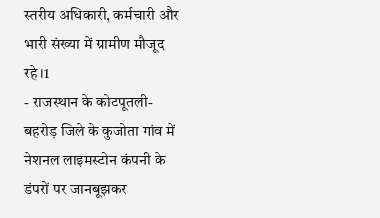स्तरीय अधिकारी, कर्मचारी और भारी संख्या में ग्रामीण मौजूद रहे।1
- राजस्थान के कोटपूतली-बहरोड़ जिले के कुजोता गांव में नेशनल लाइमस्टोन कंपनी के डंपरों पर जानबूझकर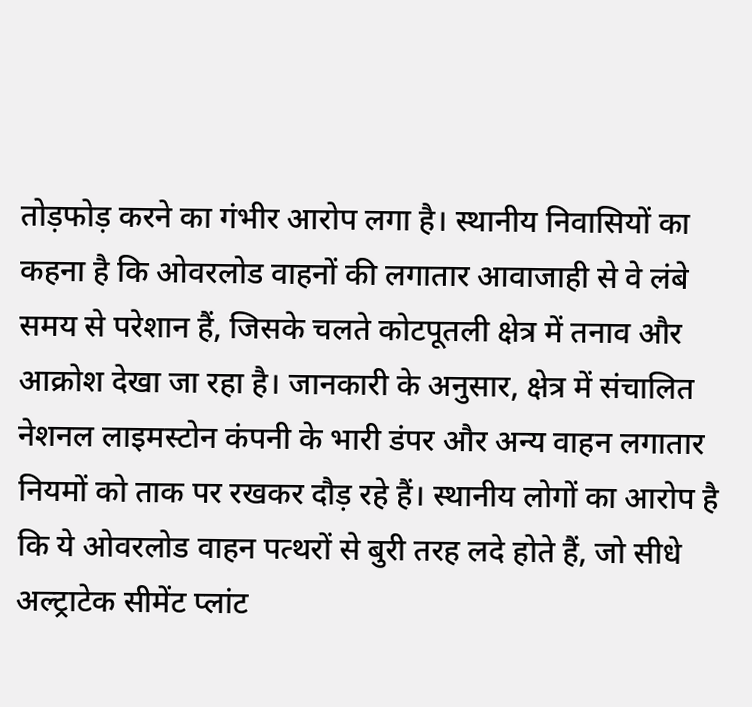तोड़फोड़ करने का गंभीर आरोप लगा है। स्थानीय निवासियों का कहना है कि ओवरलोड वाहनों की लगातार आवाजाही से वे लंबे समय से परेशान हैं, जिसके चलते कोटपूतली क्षेत्र में तनाव और आक्रोश देखा जा रहा है। जानकारी के अनुसार, क्षेत्र में संचालित नेशनल लाइमस्टोन कंपनी के भारी डंपर और अन्य वाहन लगातार नियमों को ताक पर रखकर दौड़ रहे हैं। स्थानीय लोगों का आरोप है कि ये ओवरलोड वाहन पत्थरों से बुरी तरह लदे होते हैं, जो सीधे अल्ट्राटेक सीमेंट प्लांट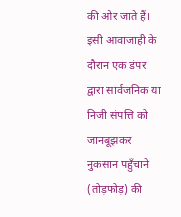की ओर जाते हैं। इसी आवाजाही के दौरान एक डंपर द्वारा सार्वजनिक या निजी संपत्ति को जानबूझकर नुकसान पहुँचाने (तोड़फोड़) की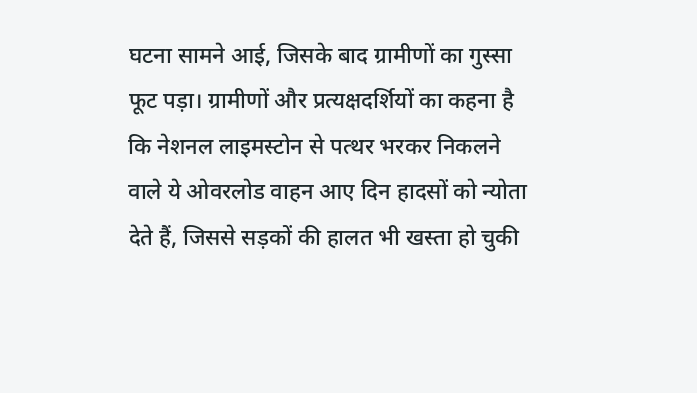घटना सामने आई, जिसके बाद ग्रामीणों का गुस्सा फूट पड़ा। ग्रामीणों और प्रत्यक्षदर्शियों का कहना है कि नेशनल लाइमस्टोन से पत्थर भरकर निकलने वाले ये ओवरलोड वाहन आए दिन हादसों को न्योता देते हैं, जिससे सड़कों की हालत भी खस्ता हो चुकी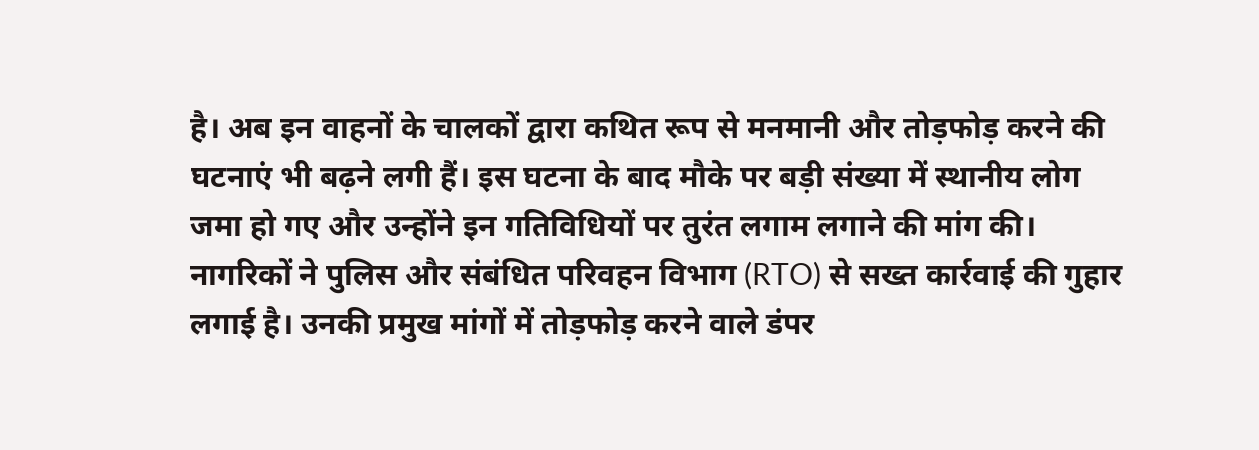है। अब इन वाहनों के चालकों द्वारा कथित रूप से मनमानी और तोड़फोड़ करने की घटनाएं भी बढ़ने लगी हैं। इस घटना के बाद मौके पर बड़ी संख्या में स्थानीय लोग जमा हो गए और उन्होंने इन गतिविधियों पर तुरंत लगाम लगाने की मांग की। नागरिकों ने पुलिस और संबंधित परिवहन विभाग (RTO) से सख्त कार्रवाई की गुहार लगाई है। उनकी प्रमुख मांगों में तोड़फोड़ करने वाले डंपर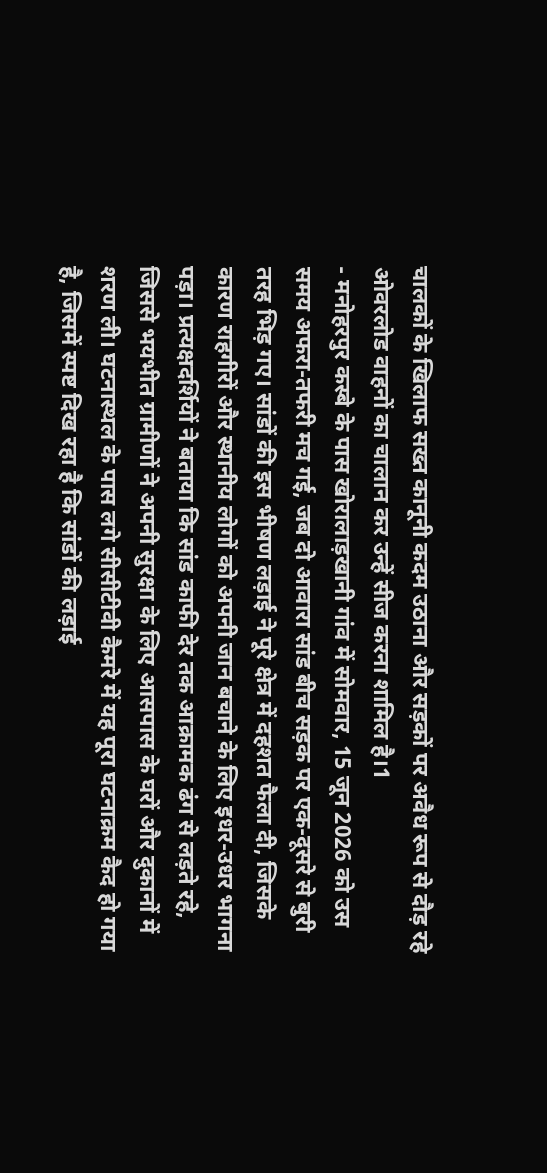चालकों के खिलाफ सख्त कानूनी कदम उठाना और सड़कों पर अवैध रूप से दौड़ रहे ओवरलोड वाहनों का चालान कर उन्हें सीज करना शामिल है।1
- मनोहरपुर कस्बे के पास खोरालाड़खानी गांव में सोमवार, 15 जून 2026 को उस समय अफरा-तफरी मच गई, जब दो आवारा सांड बीच सड़क पर एक-दूसरे से बुरी तरह भिड़ गए। सांडों की इस भीषण लड़ाई ने पूरे क्षेत्र में दहशत फैला दी, जिसके कारण राहगीरों और स्थानीय लोगों को अपनी जान बचाने के लिए इधर-उधर भागना पड़ा। प्रत्यक्षदर्शियों ने बताया कि सांड काफी देर तक आक्रामक ढंग से लड़ते रहे, जिससे भयभीत ग्रामीणों ने अपनी सुरक्षा के लिए आसपास के घरों और दुकानों में शरण ली। घटनास्थल के पास लगे सीसीटीवी कैमरे में यह पूरा घटनाक्रम कैद हो गया है, जिसमें स्पष्ट दिख रहा है कि सांडों की लड़ाई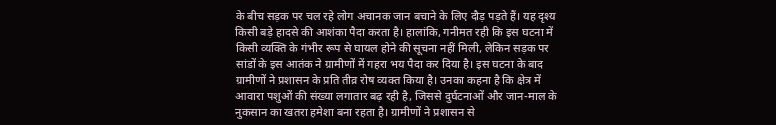के बीच सड़क पर चल रहे लोग अचानक जान बचाने के लिए दौड़ पड़ते हैं। यह दृश्य किसी बड़े हादसे की आशंका पैदा करता है। हालांकि, गनीमत रही कि इस घटना में किसी व्यक्ति के गंभीर रूप से घायल होने की सूचना नहीं मिली, लेकिन सड़क पर सांडों के इस आतंक ने ग्रामीणों में गहरा भय पैदा कर दिया है। इस घटना के बाद ग्रामीणों ने प्रशासन के प्रति तीव्र रोष व्यक्त किया है। उनका कहना है कि क्षेत्र में आवारा पशुओं की संख्या लगातार बढ़ रही है, जिससे दुर्घटनाओं और जान-माल के नुकसान का खतरा हमेशा बना रहता है। ग्रामीणों ने प्रशासन से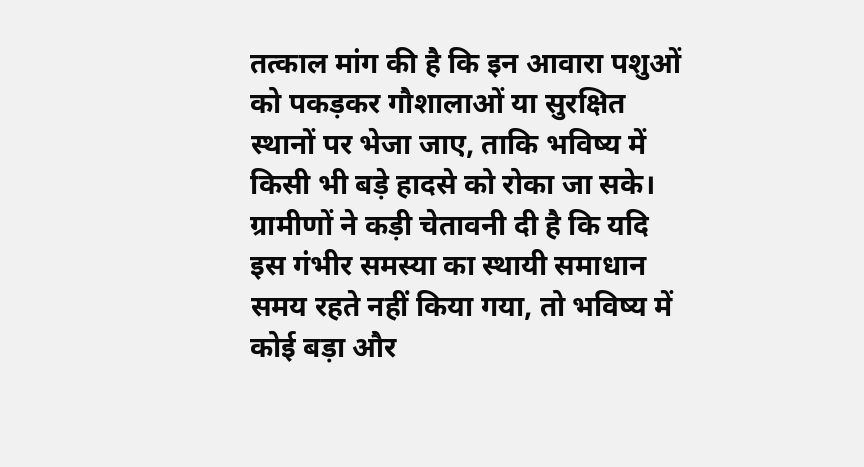तत्काल मांग की है कि इन आवारा पशुओं को पकड़कर गौशालाओं या सुरक्षित स्थानों पर भेजा जाए, ताकि भविष्य में किसी भी बड़े हादसे को रोका जा सके। ग्रामीणों ने कड़ी चेतावनी दी है कि यदि इस गंभीर समस्या का स्थायी समाधान समय रहते नहीं किया गया, तो भविष्य में कोई बड़ा और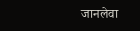जानलेवा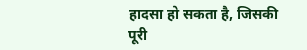हादसा हो सकता है, जिसकी पूरी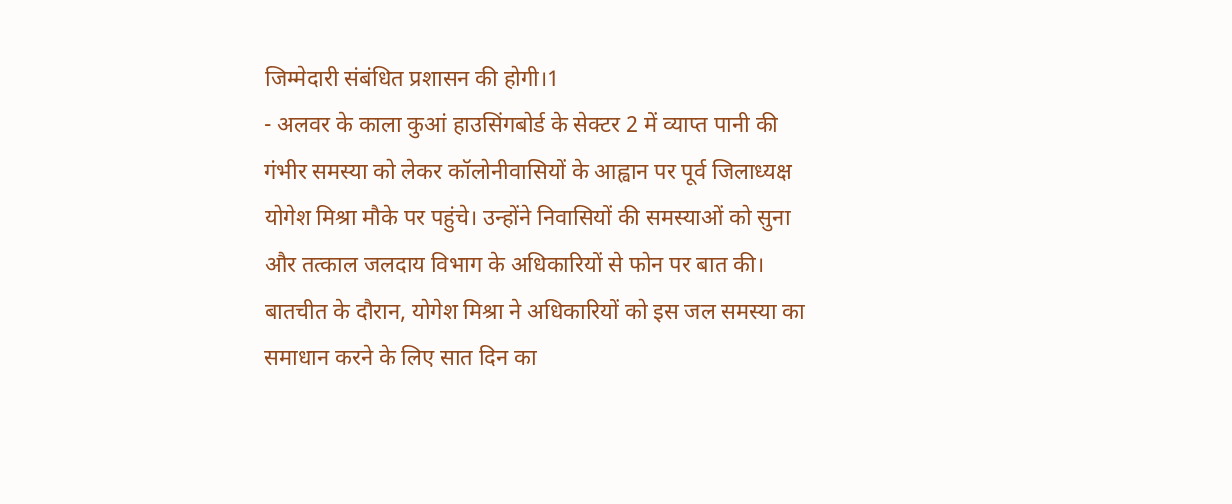जिम्मेदारी संबंधित प्रशासन की होगी।1
- अलवर के काला कुआं हाउसिंगबोर्ड के सेक्टर 2 में व्याप्त पानी की गंभीर समस्या को लेकर कॉलोनीवासियों के आह्वान पर पूर्व जिलाध्यक्ष योगेश मिश्रा मौके पर पहुंचे। उन्होंने निवासियों की समस्याओं को सुना और तत्काल जलदाय विभाग के अधिकारियों से फोन पर बात की। बातचीत के दौरान, योगेश मिश्रा ने अधिकारियों को इस जल समस्या का समाधान करने के लिए सात दिन का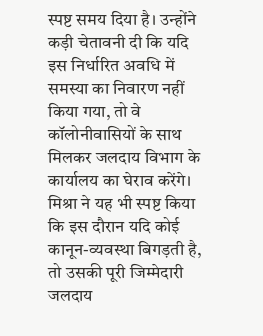स्पष्ट समय दिया है। उन्होंने कड़ी चेतावनी दी कि यदि इस निर्धारित अवधि में समस्या का निवारण नहीं किया गया, तो वे कॉलोनीवासियों के साथ मिलकर जलदाय विभाग के कार्यालय का घेराव करेंगे। मिश्रा ने यह भी स्पष्ट किया कि इस दौरान यदि कोई कानून-व्यवस्था बिगड़ती है, तो उसकी पूरी जिम्मेदारी जलदाय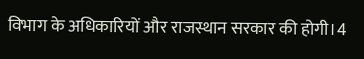विभाग के अधिकारियों और राजस्थान सरकार की होगी।4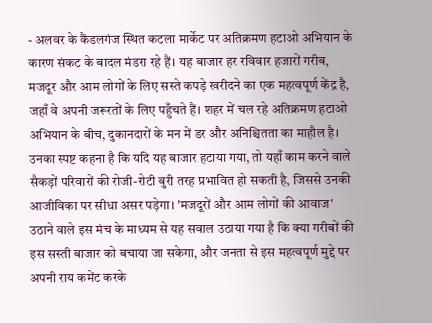- अलवर के कैंडलगंज स्थित कटला मार्केट पर अतिक्रमण हटाओ अभियान के कारण संकट के बादल मंडरा रहे हैं। यह बाजार हर रविवार हजारों गरीब, मजदूर और आम लोगों के लिए सस्ते कपड़े खरीदने का एक महत्वपूर्ण केंद्र है, जहाँ वे अपनी जरूरतों के लिए पहुँचते हैं। शहर में चल रहे अतिक्रमण हटाओ अभियान के बीच, दुकानदारों के मन में डर और अनिश्चितता का माहौल है। उनका स्पष्ट कहना है कि यदि यह बाजार हटाया गया, तो यहाँ काम करने वाले सैकड़ों परिवारों की रोजी-रोटी बुरी तरह प्रभावित हो सकती है, जिससे उनकी आजीविका पर सीधा असर पड़ेगा। 'मजदूरों और आम लोगों की आवाज' उठाने वाले इस मंच के माध्यम से यह सवाल उठाया गया है कि क्या गरीबों की इस सस्ती बाजार को बचाया जा सकेगा, और जनता से इस महत्वपूर्ण मुद्दे पर अपनी राय कमेंट करके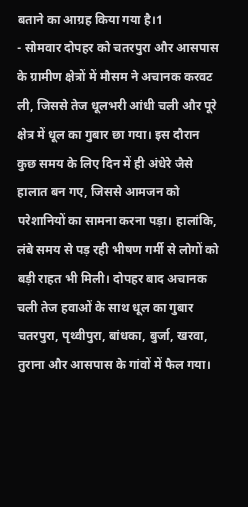बताने का आग्रह किया गया है।1
- सोमवार दोपहर को चतरपुरा और आसपास के ग्रामीण क्षेत्रों में मौसम ने अचानक करवट ली, जिससे तेज धूलभरी आंधी चली और पूरे क्षेत्र में धूल का गुबार छा गया। इस दौरान कुछ समय के लिए दिन में ही अंधेरे जैसे हालात बन गए, जिससे आमजन को परेशानियों का सामना करना पड़ा। हालांकि, लंबे समय से पड़ रही भीषण गर्मी से लोगों को बड़ी राहत भी मिली। दोपहर बाद अचानक चली तेज हवाओं के साथ धूल का गुबार चतरपुरा, पृथ्वीपुरा, बांधका, बुर्जा, खरवा, तुराना और आसपास के गांवों में फैल गया।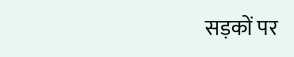सड़कों पर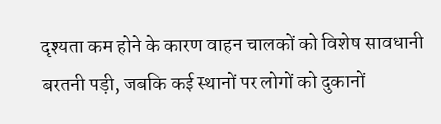दृश्यता कम होने के कारण वाहन चालकों को विशेष सावधानी बरतनी पड़ी, जबकि कई स्थानों पर लोगों को दुकानों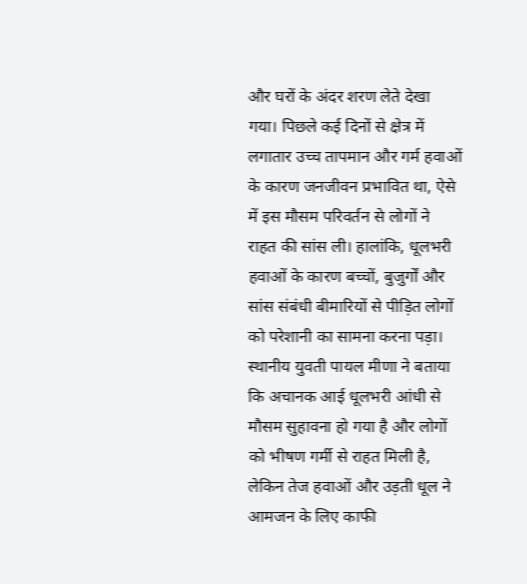और घरों के अंदर शरण लेते देखा गया। पिछले कई दिनों से क्षेत्र में लगातार उच्च तापमान और गर्म हवाओं के कारण जनजीवन प्रभावित था, ऐसे में इस मौसम परिवर्तन से लोगों ने राहत की सांस ली। हालांकि, धूलभरी हवाओं के कारण बच्चों, बुजुर्गों और सांस संबंधी बीमारियों से पीड़ित लोगों को परेशानी का सामना करना पड़ा। स्थानीय युवती पायल मीणा ने बताया कि अचानक आई धूलभरी आंधी से मौसम सुहावना हो गया है और लोगों को भीषण गर्मी से राहत मिली है, लेकिन तेज हवाओं और उड़ती धूल ने आमजन के लिए काफी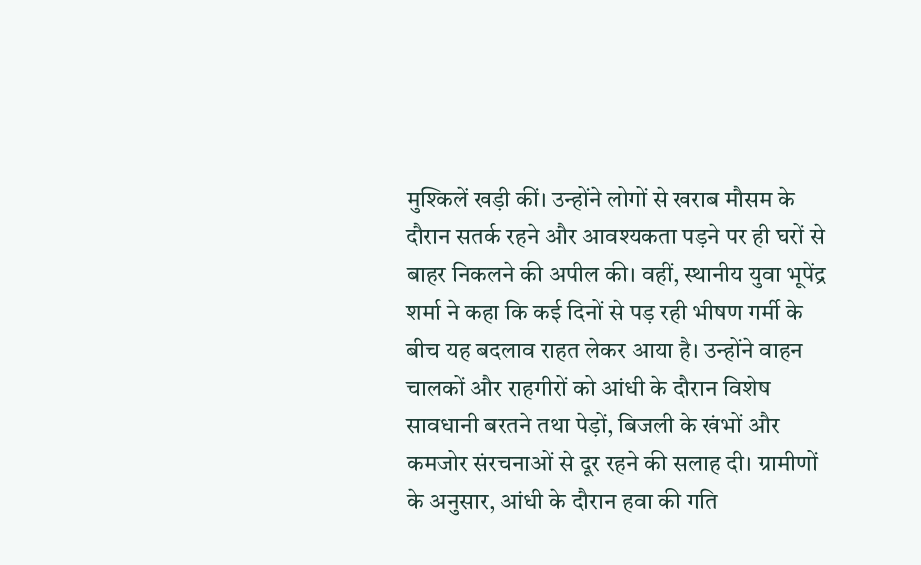मुश्किलें खड़ी कीं। उन्होंने लोगों से खराब मौसम के दौरान सतर्क रहने और आवश्यकता पड़ने पर ही घरों से बाहर निकलने की अपील की। वहीं, स्थानीय युवा भूपेंद्र शर्मा ने कहा कि कई दिनों से पड़ रही भीषण गर्मी के बीच यह बदलाव राहत लेकर आया है। उन्होंने वाहन चालकों और राहगीरों को आंधी के दौरान विशेष सावधानी बरतने तथा पेड़ों, बिजली के खंभों और कमजोर संरचनाओं से दूर रहने की सलाह दी। ग्रामीणों के अनुसार, आंधी के दौरान हवा की गति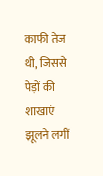काफी तेज थी, जिससे पेड़ों की शाखाएं झूलने लगीं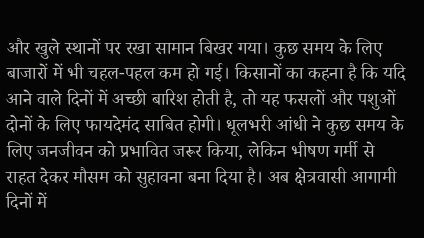और खुले स्थानों पर रखा सामान बिखर गया। कुछ समय के लिए बाजारों में भी चहल-पहल कम हो गई। किसानों का कहना है कि यदि आने वाले दिनों में अच्छी बारिश होती है, तो यह फसलों और पशुओं दोनों के लिए फायदेमंद साबित होगी। धूलभरी आंधी ने कुछ समय के लिए जनजीवन को प्रभावित जरूर किया, लेकिन भीषण गर्मी से राहत देकर मौसम को सुहावना बना दिया है। अब क्षेत्रवासी आगामी दिनों में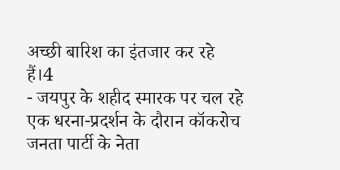अच्छी बारिश का इंतजार कर रहे हैं।4
- जयपुर के शहीद स्मारक पर चल रहे एक धरना-प्रदर्शन के दौरान कॉकरोच जनता पार्टी के नेता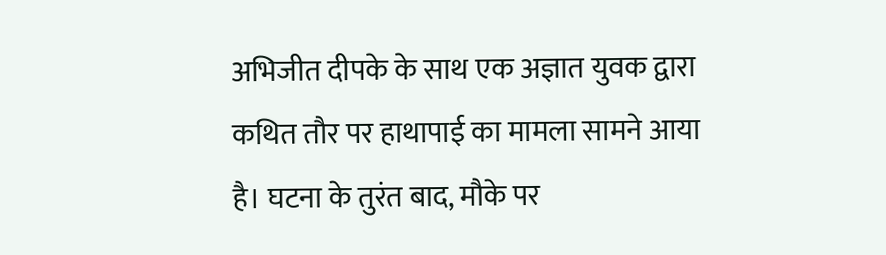अभिजीत दीपके के साथ एक अज्ञात युवक द्वारा कथित तौर पर हाथापाई का मामला सामने आया है। घटना के तुरंत बाद, मौके पर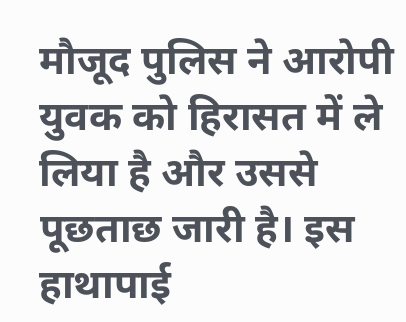मौजूद पुलिस ने आरोपी युवक को हिरासत में ले लिया है और उससे पूछताछ जारी है। इस हाथापाई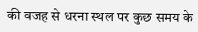की वजह से धरना स्थल पर कुछ समय के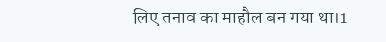लिए तनाव का माहौल बन गया था।1